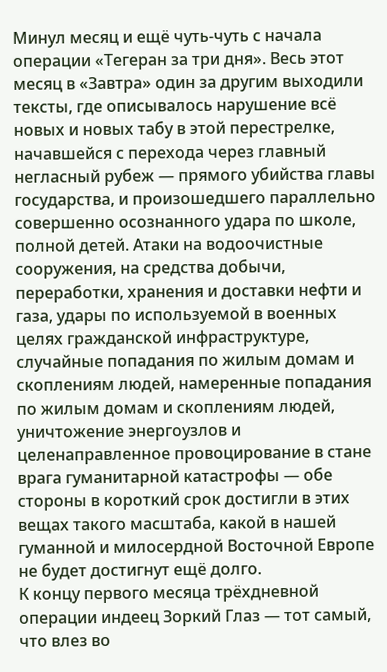Минул месяц и ещё чуть-чуть с начала операции «Тегеран за три дня». Весь этот месяц в «Завтра» один за другим выходили тексты, где описывалось нарушение всё новых и новых табу в этой перестрелке, начавшейся с перехода через главный негласный рубеж — прямого убийства главы государства, и произошедшего параллельно совершенно осознанного удара по школе, полной детей. Атаки на водоочистные сооружения, на средства добычи, переработки, хранения и доставки нефти и газа, удары по используемой в военных целях гражданской инфраструктуре, случайные попадания по жилым домам и скоплениям людей, намеренные попадания по жилым домам и скоплениям людей, уничтожение энергоузлов и целенаправленное провоцирование в стане врага гуманитарной катастрофы — обе стороны в короткий срок достигли в этих вещах такого масштаба, какой в нашей гуманной и милосердной Восточной Европе не будет достигнут ещё долго.
К концу первого месяца трёхдневной операции индеец Зоркий Глаз — тот самый, что влез во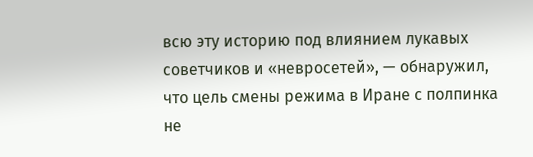всю эту историю под влиянием лукавых советчиков и «невросетей», — обнаружил, что цель смены режима в Иране с полпинка не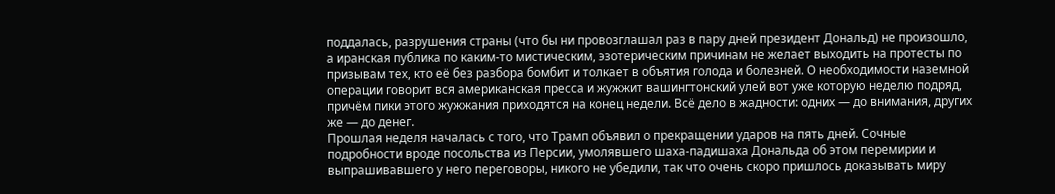поддалась, разрушения страны (что бы ни провозглашал раз в пару дней президент Дональд) не произошло, а иранская публика по каким-то мистическим, эзотерическим причинам не желает выходить на протесты по призывам тех, кто её без разбора бомбит и толкает в объятия голода и болезней. О необходимости наземной операции говорит вся американская пресса и жужжит вашингтонский улей вот уже которую неделю подряд, причём пики этого жужжания приходятся на конец недели. Всё дело в жадности: одних — до внимания, других же — до денег.
Прошлая неделя началась с того, что Трамп объявил о прекращении ударов на пять дней. Сочные подробности вроде посольства из Персии, умолявшего шаха-падишаха Дональда об этом перемирии и выпрашивавшего у него переговоры, никого не убедили, так что очень скоро пришлось доказывать миру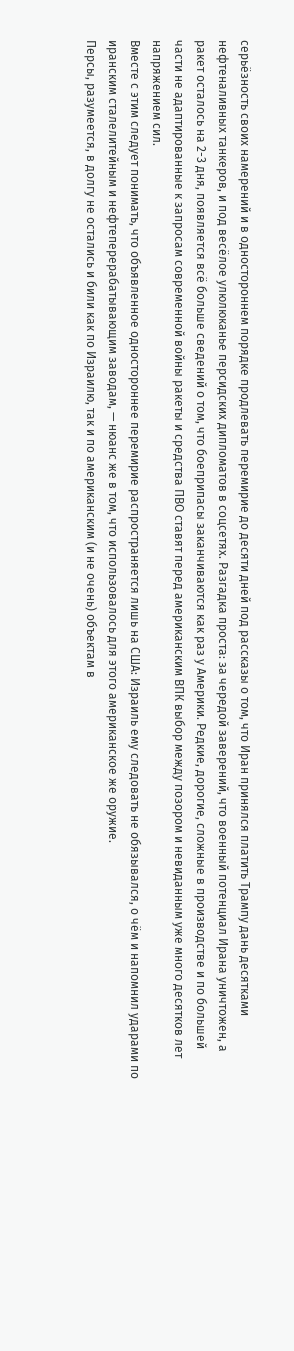серьёзность своих намерений и в одностороннем порядке продлевать перемирие до десяти дней под рассказы о том, что Иран принялся платить Трампу дань десятками нефтеналивных танкеров, и под весёлое улюлюканье персидских дипломатов в соцсетях. Разгадка проста: за чередой заверений, что военный потенциал Ирана уничтожен, а ракет осталось на 2-3 дня, появляется всё больше сведений о том, что боеприпасы заканчиваются как раз у Америки. Редкие, дорогие, сложные в производстве и по большей части не адаптированные к запросам современной войны ракеты и средства ПВО ставят перед американским ВПК выбор между позором и невиданным уже много десятков лет напряжением сил.
Вместе с этим следует понимать, что объявленное одностороннее перемирие распространяется лишь на США: Израиль ему следовать не обязывался, о чём и напомнил ударами по иранским сталелитейным и нефтеперерабатывающим заводам, — нюанс же в том, что использовалось для этого американское же оружие.
Персы, разумеется, в долгу не остались и били как по Израилю, так и по американским (и не очень) объектам в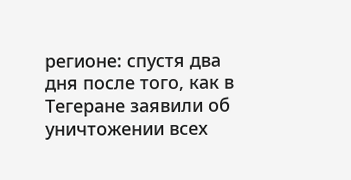регионе: спустя два дня после того, как в Тегеране заявили об уничтожении всех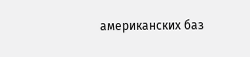американских баз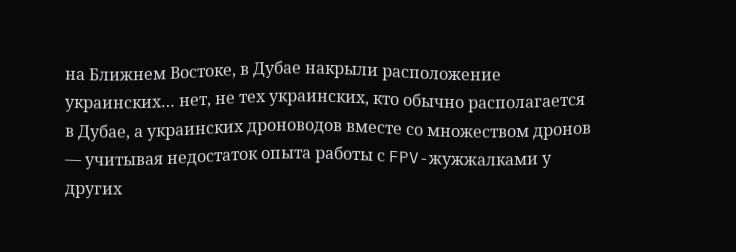на Ближнем Востоке, в Дубае накрыли расположение украинских… нет, не тех украинских, кто обычно располагается в Дубае, а украинских дроноводов вместе со множеством дронов — учитывая недостаток опыта работы с FPV-жужжалками у других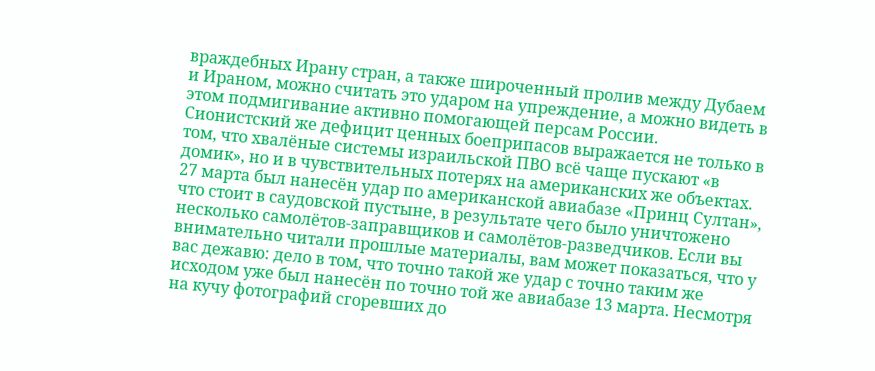враждебных Ирану стран, а также широченный пролив между Дубаем и Ираном, можно считать это ударом на упреждение, а можно видеть в этом подмигивание активно помогающей персам России.
Сионистский же дефицит ценных боеприпасов выражается не только в том, что хвалёные системы израильской ПВО всё чаще пускают «в домик», но и в чувствительных потерях на американских же объектах. 27 марта был нанесён удар по американской авиабазе «Принц Султан», что стоит в саудовской пустыне, в результате чего было уничтожено несколько самолётов-заправщиков и самолётов-разведчиков. Если вы внимательно читали прошлые материалы, вам может показаться, что у вас дежавю: дело в том, что точно такой же удар с точно таким же исходом уже был нанесён по точно той же авиабазе 13 марта. Несмотря на кучу фотографий сгоревших до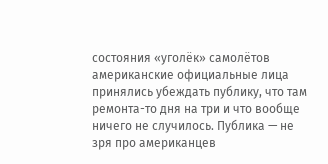состояния «уголёк» самолётов американские официальные лица принялись убеждать публику, что там ремонта-то дня на три и что вообще ничего не случилось. Публика — не зря про американцев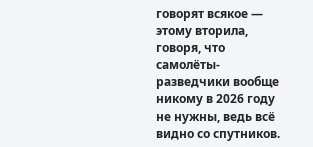говорят всякое — этому вторила, говоря, что самолёты-разведчики вообще никому в 2026 году не нужны, ведь всё видно со спутников.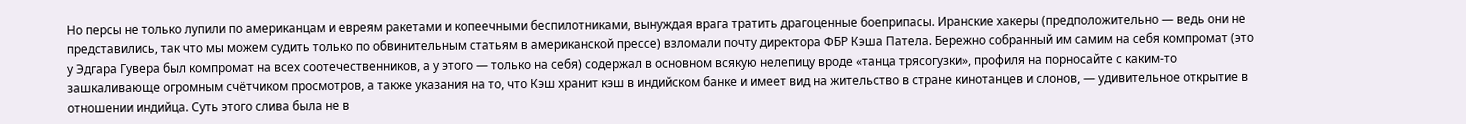Но персы не только лупили по американцам и евреям ракетами и копеечными беспилотниками, вынуждая врага тратить драгоценные боеприпасы. Иранские хакеры (предположительно — ведь они не представились, так что мы можем судить только по обвинительным статьям в американской прессе) взломали почту директора ФБР Кэша Патела. Бережно собранный им самим на себя компромат (это у Эдгара Гувера был компромат на всех соотечественников, а у этого — только на себя) содержал в основном всякую нелепицу вроде «танца трясогузки», профиля на порносайте с каким-то зашкаливающе огромным счётчиком просмотров, а также указания на то, что Кэш хранит кэш в индийском банке и имеет вид на жительство в стране кинотанцев и слонов, — удивительное открытие в отношении индийца. Суть этого слива была не в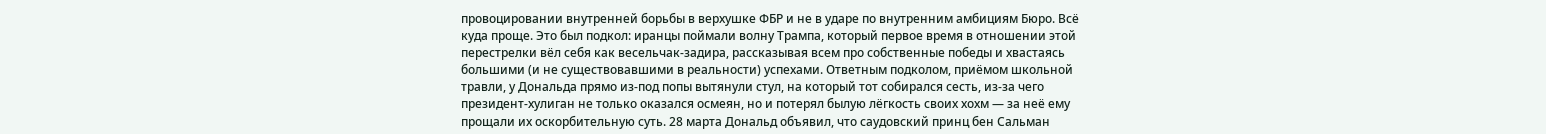провоцировании внутренней борьбы в верхушке ФБР и не в ударе по внутренним амбициям Бюро. Всё куда проще. Это был подкол: иранцы поймали волну Трампа, который первое время в отношении этой перестрелки вёл себя как весельчак-задира, рассказывая всем про собственные победы и хвастаясь большими (и не существовавшими в реальности) успехами. Ответным подколом, приёмом школьной травли, у Дональда прямо из-под попы вытянули стул, на который тот собирался сесть, из-за чего президент-хулиган не только оказался осмеян, но и потерял былую лёгкость своих хохм — за неё ему прощали их оскорбительную суть. 28 марта Дональд объявил, что саудовский принц бен Сальман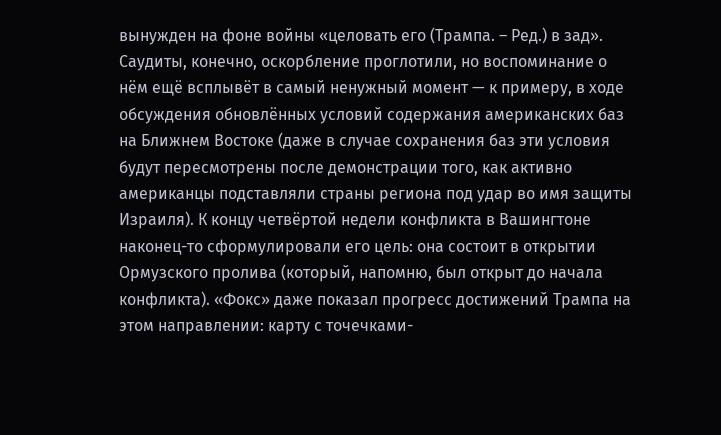вынужден на фоне войны «целовать его (Трампа. – Ред.) в зад». Саудиты, конечно, оскорбление проглотили, но воспоминание о нём ещё всплывёт в самый ненужный момент — к примеру, в ходе обсуждения обновлённых условий содержания американских баз на Ближнем Востоке (даже в случае сохранения баз эти условия будут пересмотрены после демонстрации того, как активно американцы подставляли страны региона под удар во имя защиты Израиля). К концу четвёртой недели конфликта в Вашингтоне наконец-то сформулировали его цель: она состоит в открытии Ормузского пролива (который, напомню, был открыт до начала конфликта). «Фокс» даже показал прогресс достижений Трампа на этом направлении: карту с точечками-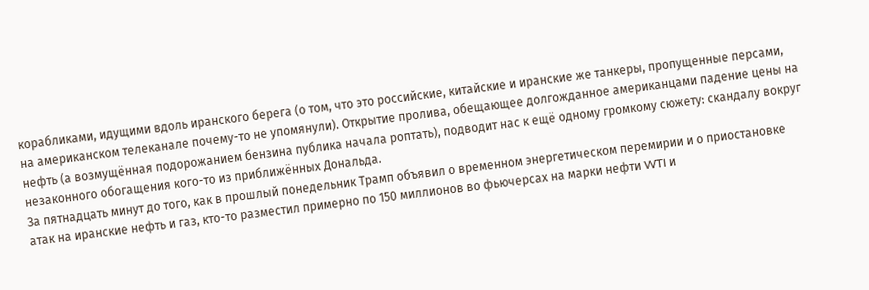корабликами, идущими вдоль иранского берега (о том, что это российские, китайские и иранские же танкеры, пропущенные персами, на американском телеканале почему-то не упомянули). Открытие пролива, обещающее долгожданное американцами падение цены на нефть (а возмущённая подорожанием бензина публика начала роптать), подводит нас к ещё одному громкому сюжету: скандалу вокруг незаконного обогащения кого-то из приближённых Дональда.
За пятнадцать минут до того, как в прошлый понедельник Трамп объявил о временном энергетическом перемирии и о приостановке атак на иранские нефть и газ, кто-то разместил примерно по 150 миллионов во фьючерсах на марки нефти WTI и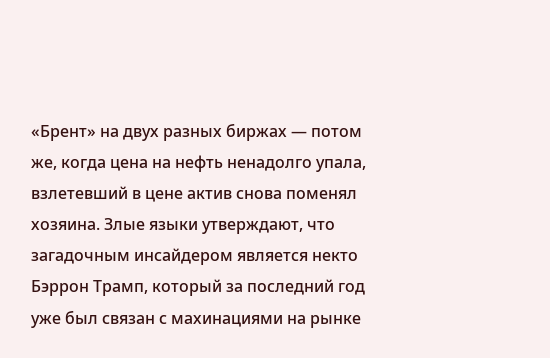«Брент» на двух разных биржах — потом же, когда цена на нефть ненадолго упала, взлетевший в цене актив снова поменял хозяина. Злые языки утверждают, что загадочным инсайдером является некто Бэррон Трамп, который за последний год уже был связан с махинациями на рынке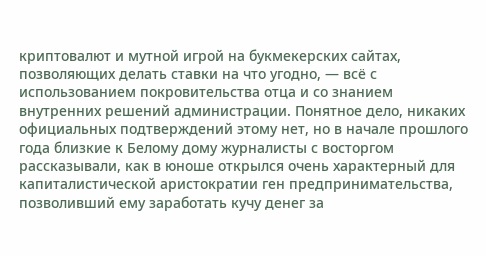криптовалют и мутной игрой на букмекерских сайтах, позволяющих делать ставки на что угодно, — всё с использованием покровительства отца и со знанием внутренних решений администрации. Понятное дело, никаких официальных подтверждений этому нет, но в начале прошлого года близкие к Белому дому журналисты с восторгом рассказывали, как в юноше открылся очень характерный для капиталистической аристократии ген предпринимательства, позволивший ему заработать кучу денег за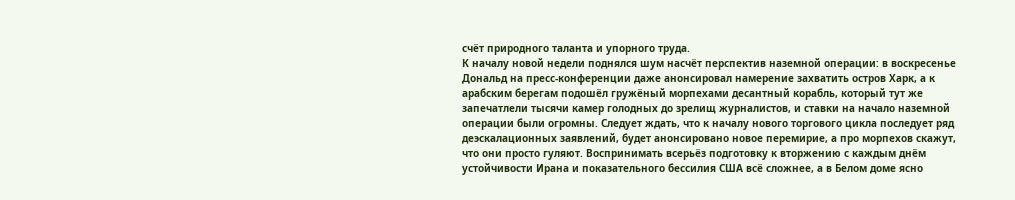счёт природного таланта и упорного труда.
К началу новой недели поднялся шум насчёт перспектив наземной операции: в воскресенье Дональд на пресс-конференции даже анонсировал намерение захватить остров Харк, а к арабским берегам подошёл гружёный морпехами десантный корабль, который тут же запечатлели тысячи камер голодных до зрелищ журналистов, и ставки на начало наземной операции были огромны. Следует ждать, что к началу нового торгового цикла последует ряд деэскалационных заявлений, будет анонсировано новое перемирие, а про морпехов скажут, что они просто гуляют. Воспринимать всерьёз подготовку к вторжению с каждым днём устойчивости Ирана и показательного бессилия США всё сложнее, а в Белом доме ясно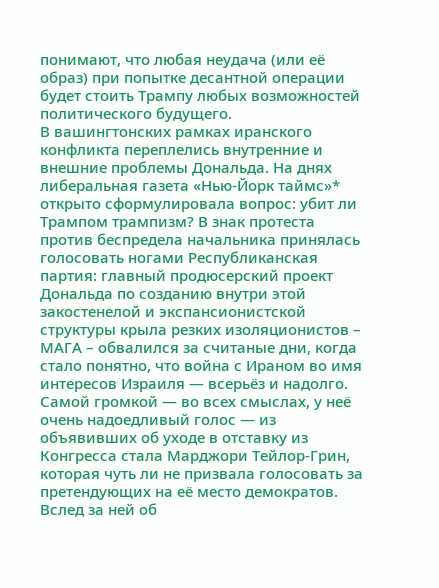понимают, что любая неудача (или её образ) при попытке десантной операции будет стоить Трампу любых возможностей политического будущего.
В вашингтонских рамках иранского конфликта переплелись внутренние и внешние проблемы Дональда. На днях либеральная газета «Нью-Йорк таймс»* открыто сформулировала вопрос: убит ли Трампом трампизм? В знак протеста против беспредела начальника принялась голосовать ногами Республиканская партия: главный продюсерский проект Дональда по созданию внутри этой закостенелой и экспансионистской структуры крыла резких изоляционистов – МАГА – обвалился за считаные дни, когда стало понятно, что война с Ираном во имя интересов Израиля — всерьёз и надолго. Самой громкой — во всех смыслах, у неё очень надоедливый голос — из объявивших об уходе в отставку из Конгресса стала Марджори Тейлор-Грин, которая чуть ли не призвала голосовать за претендующих на её место демократов. Вслед за ней об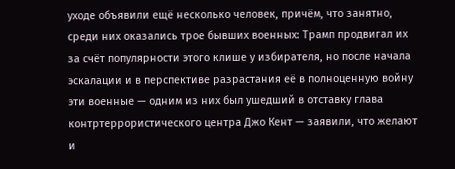уходе объявили ещё несколько человек, причём, что занятно, среди них оказались трое бывших военных: Трамп продвигал их за счёт популярности этого клише у избирателя, но после начала эскалации и в перспективе разрастания её в полноценную войну эти военные — одним из них был ушедший в отставку глава контртеррористического центра Джо Кент — заявили, что желают и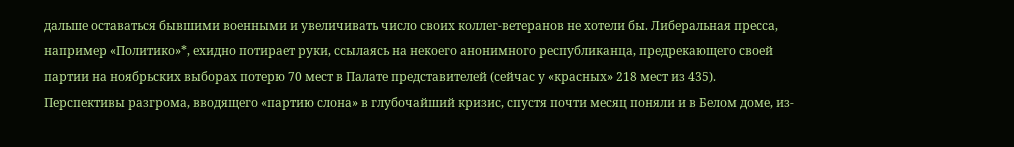дальше оставаться бывшими военными и увеличивать число своих коллег-ветеранов не хотели бы. Либеральная пресса, например «Политико»*, ехидно потирает руки, ссылаясь на некоего анонимного республиканца, предрекающего своей партии на ноябрьских выборах потерю 70 мест в Палате представителей (сейчас у «красных» 218 мест из 435).
Перспективы разгрома, вводящего «партию слона» в глубочайший кризис, спустя почти месяц поняли и в Белом доме, из-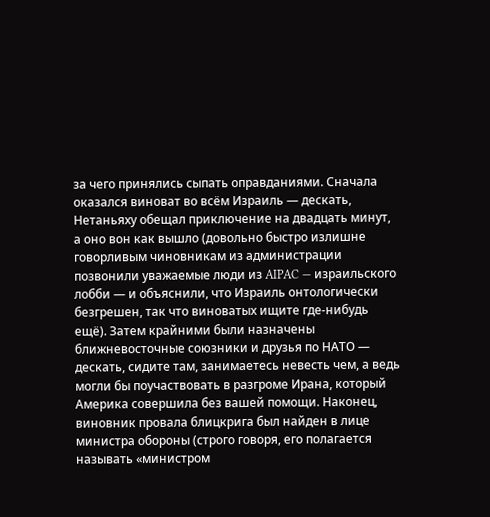за чего принялись сыпать оправданиями. Сначала оказался виноват во всём Израиль — дескать, Нетаньяху обещал приключение на двадцать минут, а оно вон как вышло (довольно быстро излишне говорливым чиновникам из администрации позвонили уважаемые люди из AIPAC — израильского лобби — и объяснили, что Израиль онтологически безгрешен, так что виноватых ищите где-нибудь ещё). Затем крайними были назначены ближневосточные союзники и друзья по НАТО — дескать, сидите там, занимаетесь невесть чем, а ведь могли бы поучаствовать в разгроме Ирана, который Америка совершила без вашей помощи. Наконец, виновник провала блицкрига был найден в лице министра обороны (строго говоря, его полагается называть «министром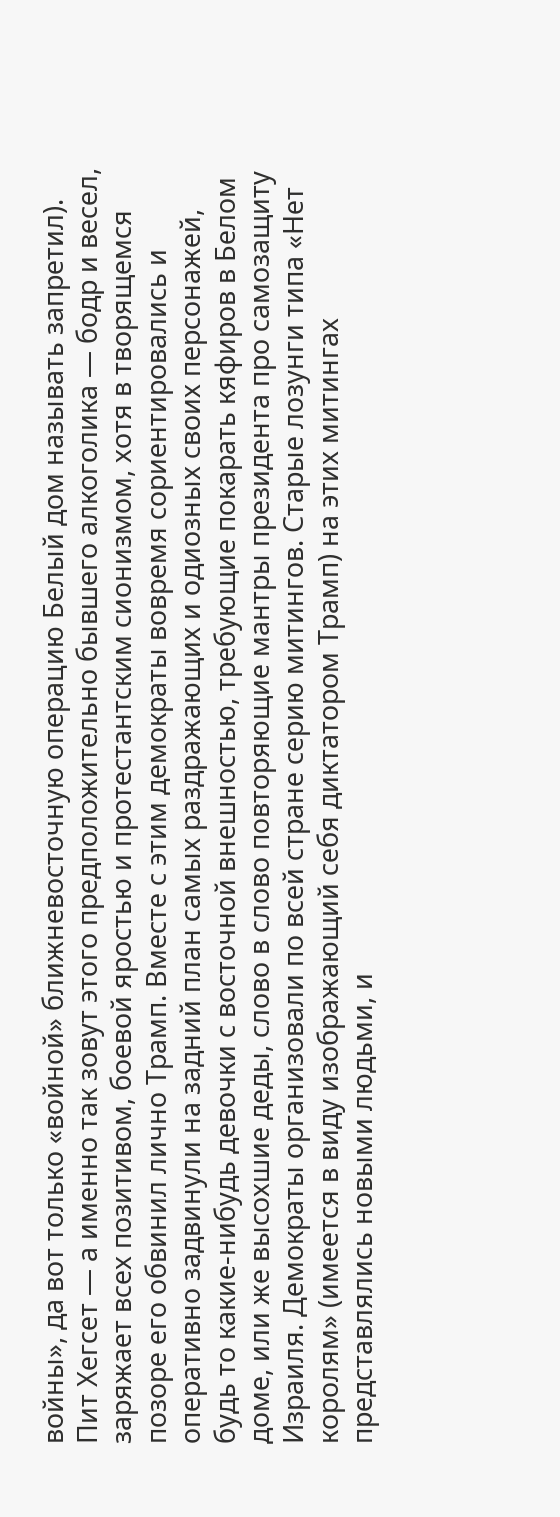войны», да вот только «войной» ближневосточную операцию Белый дом называть запретил). Пит Хегсет — а именно так зовут этого предположительно бывшего алкоголика — бодр и весел, заряжает всех позитивом, боевой яростью и протестантским сионизмом, хотя в творящемся позоре его обвинил лично Трамп. Вместе с этим демократы вовремя сориентировались и оперативно задвинули на задний план самых раздражающих и одиозных своих персонажей, будь то какие-нибудь девочки с восточной внешностью, требующие покарать кяфиров в Белом доме, или же высохшие деды, слово в слово повторяющие мантры президента про самозащиту Израиля. Демократы организовали по всей стране серию митингов. Старые лозунги типа «Нет королям» (имеется в виду изображающий себя диктатором Трамп) на этих митингах представлялись новыми людьми, и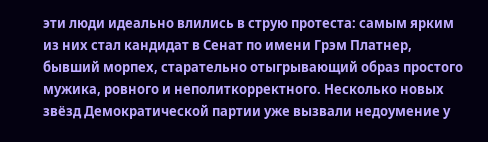эти люди идеально влились в струю протеста: самым ярким из них стал кандидат в Сенат по имени Грэм Платнер, бывший морпех, старательно отыгрывающий образ простого мужика, ровного и неполиткорректного. Несколько новых звёзд Демократической партии уже вызвали недоумение у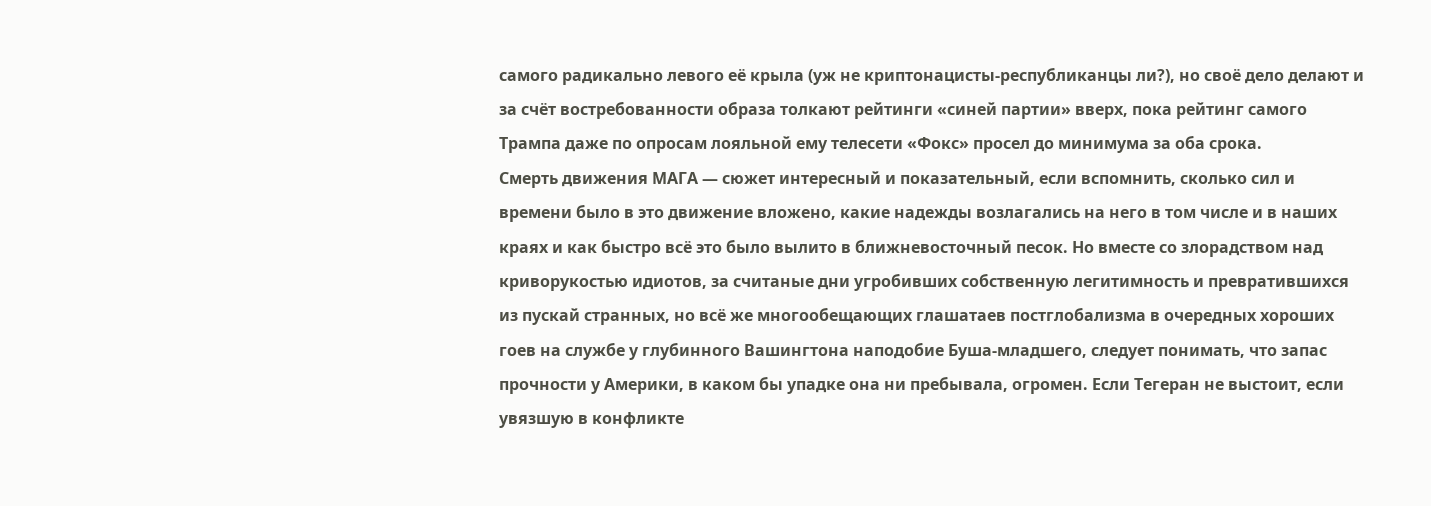самого радикально левого её крыла (уж не криптонацисты-республиканцы ли?), но своё дело делают и за счёт востребованности образа толкают рейтинги «синей партии» вверх, пока рейтинг самого Трампа даже по опросам лояльной ему телесети «Фокс» просел до минимума за оба срока.
Смерть движения МАГА — сюжет интересный и показательный, если вспомнить, сколько сил и времени было в это движение вложено, какие надежды возлагались на него в том числе и в наших краях и как быстро всё это было вылито в ближневосточный песок. Но вместе со злорадством над криворукостью идиотов, за считаные дни угробивших собственную легитимность и превратившихся из пускай странных, но всё же многообещающих глашатаев постглобализма в очередных хороших гоев на службе у глубинного Вашингтона наподобие Буша-младшего, следует понимать, что запас прочности у Америки, в каком бы упадке она ни пребывала, огромен. Если Тегеран не выстоит, если увязшую в конфликте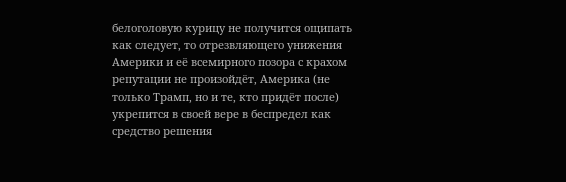белоголовую курицу не получится ощипать как следует, то отрезвляющего унижения Америки и её всемирного позора с крахом репутации не произойдёт, Америка (не только Трамп, но и те, кто придёт после) укрепится в своей вере в беспредел как средство решения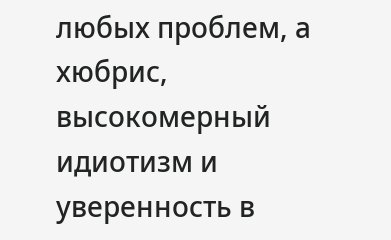любых проблем, а хюбрис, высокомерный идиотизм и уверенность в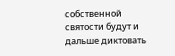собственной святости будут и дальше диктовать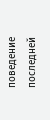поведение последней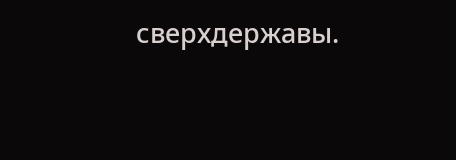сверхдержавы.